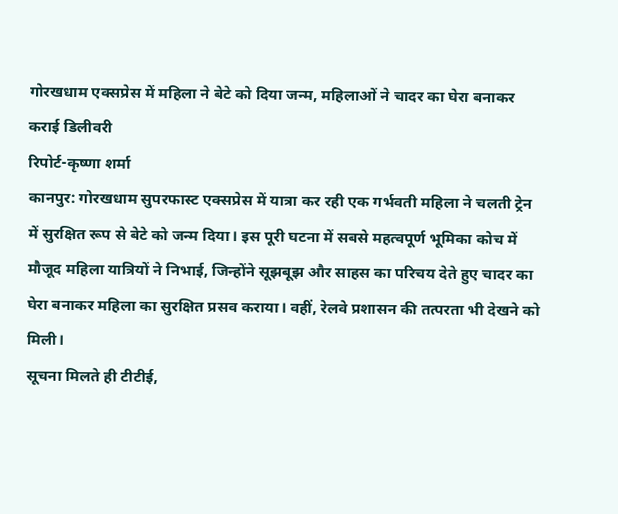गोरखधाम एक्सप्रेस में महिला ने बेटे को दिया जन्म, महिलाओं ने चादर का घेरा बनाकर कराई डिलीवरी
रिपोर्ट-कृष्णा शर्मा
कानपुर: गोरखधाम सुपरफास्ट एक्सप्रेस में यात्रा कर रही एक गर्भवती महिला ने चलती ट्रेन में सुरक्षित रूप से बेटे को जन्म दिया। इस पूरी घटना में सबसे महत्वपूर्ण भूमिका कोच में मौजूद महिला यात्रियों ने निभाई, जिन्होंने सूझबूझ और साहस का परिचय देते हुए चादर का घेरा बनाकर महिला का सुरक्षित प्रसव कराया। वहीं, रेलवे प्रशासन की तत्परता भी देखने को मिली।
सूचना मिलते ही टीटीई,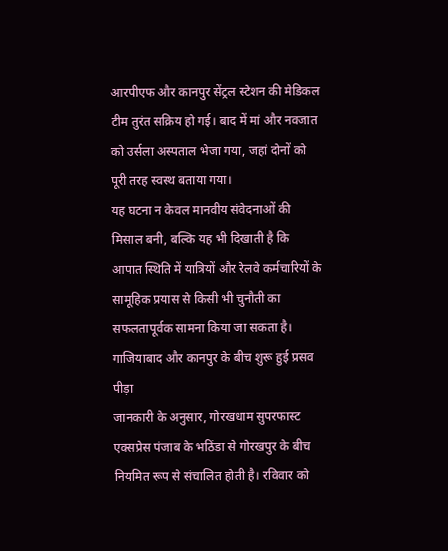आरपीएफ और कानपुर सेंट्रल स्टेशन की मेडिकल टीम तुरंत सक्रिय हो गई। बाद में मां और नवजात को उर्सला अस्पताल भेजा गया, जहां दोनों को पूरी तरह स्वस्थ बताया गया।
यह घटना न केवल मानवीय संवेदनाओं की मिसाल बनी, बल्कि यह भी दिखाती है कि आपात स्थिति में यात्रियों और रेलवे कर्मचारियों के सामूहिक प्रयास से किसी भी चुनौती का सफलतापूर्वक सामना किया जा सकता है।
गाजियाबाद और कानपुर के बीच शुरू हुई प्रसव पीड़ा
जानकारी के अनुसार, गोरखधाम सुपरफास्ट एक्सप्रेस पंजाब के भठिंडा से गोरखपुर के बीच नियमित रूप से संचालित होती है। रविवार को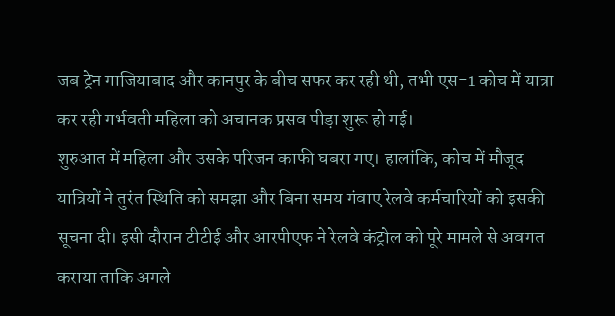जब ट्रेन गाजियाबाद और कानपुर के बीच सफर कर रही थी, तभी एस-1 कोच में यात्रा कर रही गर्भवती महिला को अचानक प्रसव पीड़ा शुरू हो गई।
शुरुआत में महिला और उसके परिजन काफी घबरा गए। हालांकि, कोच में मौजूद यात्रियों ने तुरंत स्थिति को समझा और बिना समय गंवाए रेलवे कर्मचारियों को इसकी सूचना दी। इसी दौरान टीटीई और आरपीएफ ने रेलवे कंट्रोल को पूरे मामले से अवगत कराया ताकि अगले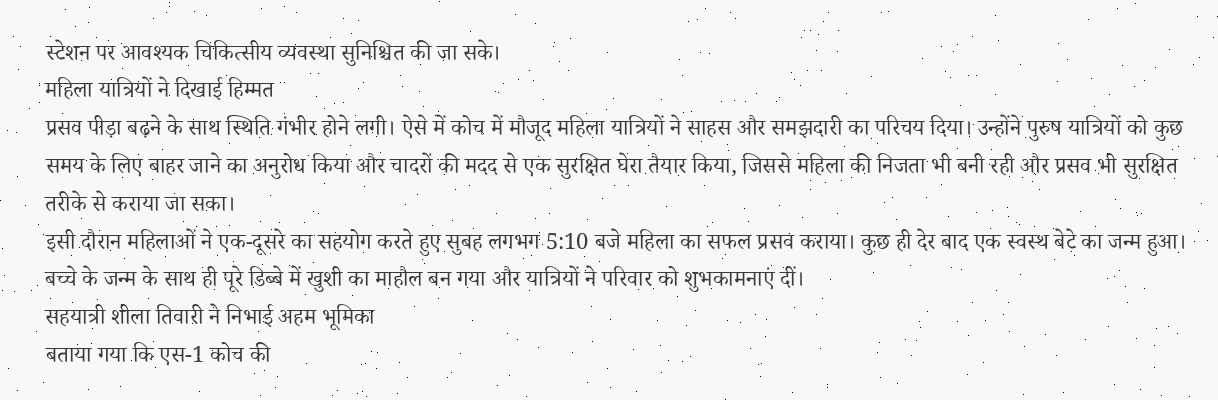स्टेशन पर आवश्यक चिकित्सीय व्यवस्था सुनिश्चित की जा सके।
महिला यात्रियों ने दिखाई हिम्मत
प्रसव पीड़ा बढ़ने के साथ स्थिति गंभीर होने लगी। ऐसे में कोच में मौजूद महिला यात्रियों ने साहस और समझदारी का परिचय दिया। उन्होंने पुरुष यात्रियों को कुछ समय के लिए बाहर जाने का अनुरोध किया और चादरों की मदद से एक सुरक्षित घेरा तैयार किया, जिससे महिला की निजता भी बनी रही और प्रसव भी सुरक्षित तरीके से कराया जा सका।
इसी दौरान महिलाओं ने एक-दूसरे का सहयोग करते हुए सुबह लगभग 5:10 बजे महिला का सफल प्रसव कराया। कुछ ही देर बाद एक स्वस्थ बेटे का जन्म हुआ। बच्चे के जन्म के साथ ही पूरे डिब्बे में खुशी का माहौल बन गया और यात्रियों ने परिवार को शुभकामनाएं दीं।
सहयात्री शीला तिवारी ने निभाई अहम भूमिका
बताया गया कि एस-1 कोच की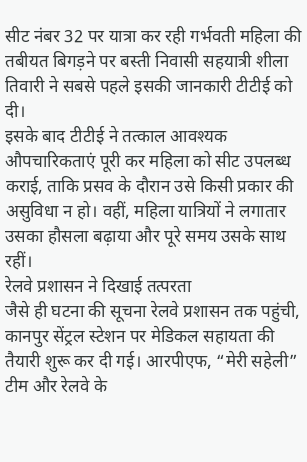सीट नंबर 32 पर यात्रा कर रही गर्भवती महिला की तबीयत बिगड़ने पर बस्ती निवासी सहयात्री शीला तिवारी ने सबसे पहले इसकी जानकारी टीटीई को दी।
इसके बाद टीटीई ने तत्काल आवश्यक औपचारिकताएं पूरी कर महिला को सीट उपलब्ध कराई, ताकि प्रसव के दौरान उसे किसी प्रकार की असुविधा न हो। वहीं, महिला यात्रियों ने लगातार उसका हौसला बढ़ाया और पूरे समय उसके साथ रहीं।
रेलवे प्रशासन ने दिखाई तत्परता
जैसे ही घटना की सूचना रेलवे प्रशासन तक पहुंची, कानपुर सेंट्रल स्टेशन पर मेडिकल सहायता की तैयारी शुरू कर दी गई। आरपीएफ, “मेरी सहेली” टीम और रेलवे के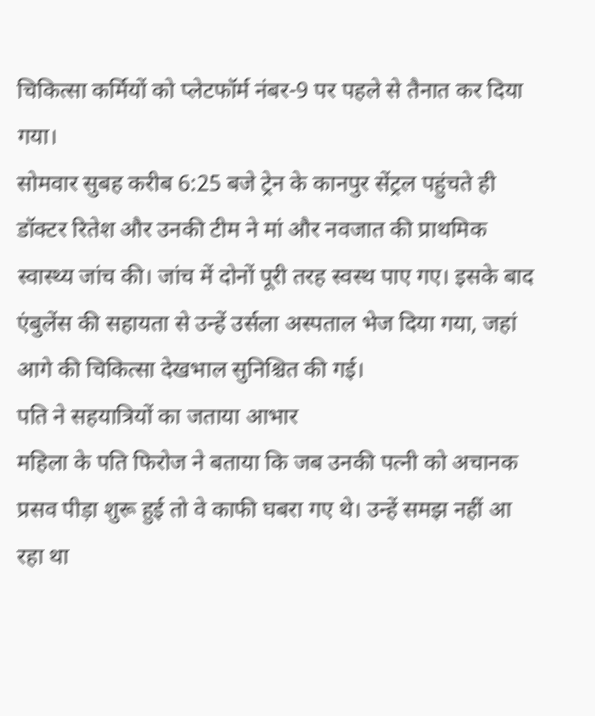चिकित्सा कर्मियों को प्लेटफॉर्म नंबर-9 पर पहले से तैनात कर दिया गया।
सोमवार सुबह करीब 6:25 बजे ट्रेन के कानपुर सेंट्रल पहुंचते ही डॉक्टर रितेश और उनकी टीम ने मां और नवजात की प्राथमिक स्वास्थ्य जांच की। जांच में दोनों पूरी तरह स्वस्थ पाए गए। इसके बाद एंबुलेंस की सहायता से उन्हें उर्सला अस्पताल भेज दिया गया, जहां आगे की चिकित्सा देखभाल सुनिश्चित की गई।
पति ने सहयात्रियों का जताया आभार
महिला के पति फिरोज ने बताया कि जब उनकी पत्नी को अचानक प्रसव पीड़ा शुरू हुई तो वे काफी घबरा गए थे। उन्हें समझ नहीं आ रहा था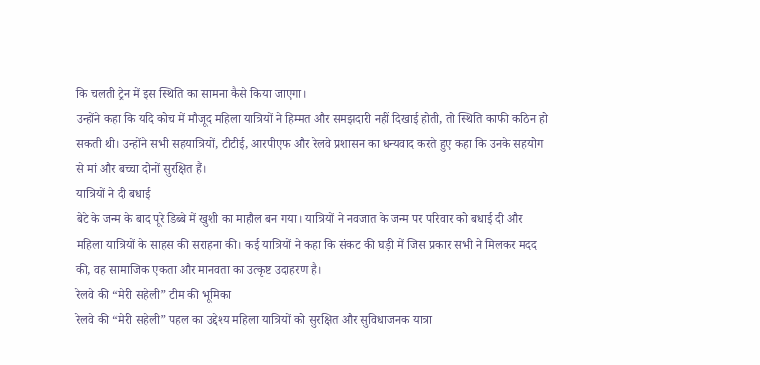कि चलती ट्रेन में इस स्थिति का सामना कैसे किया जाएगा।
उन्होंने कहा कि यदि कोच में मौजूद महिला यात्रियों ने हिम्मत और समझदारी नहीं दिखाई होती, तो स्थिति काफी कठिन हो सकती थी। उन्होंने सभी सहयात्रियों, टीटीई, आरपीएफ और रेलवे प्रशासन का धन्यवाद करते हुए कहा कि उनके सहयोग से मां और बच्चा दोनों सुरक्षित हैं।
यात्रियों ने दी बधाई
बेटे के जन्म के बाद पूरे डिब्बे में खुशी का माहौल बन गया। यात्रियों ने नवजात के जन्म पर परिवार को बधाई दी और महिला यात्रियों के साहस की सराहना की। कई यात्रियों ने कहा कि संकट की घड़ी में जिस प्रकार सभी ने मिलकर मदद की, वह सामाजिक एकता और मानवता का उत्कृष्ट उदाहरण है।
रेलवे की “मेरी सहेली” टीम की भूमिका
रेलवे की “मेरी सहेली” पहल का उद्देश्य महिला यात्रियों को सुरक्षित और सुविधाजनक यात्रा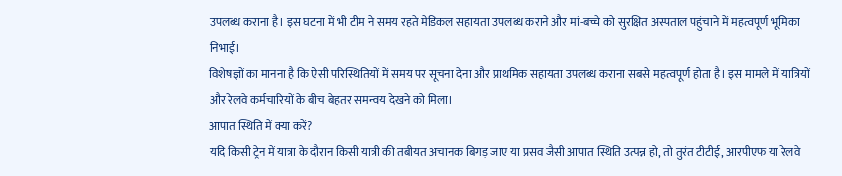उपलब्ध कराना है। इस घटना में भी टीम ने समय रहते मेडिकल सहायता उपलब्ध कराने और मां-बच्चे को सुरक्षित अस्पताल पहुंचाने में महत्वपूर्ण भूमिका निभाई।
विशेषज्ञों का मानना है कि ऐसी परिस्थितियों में समय पर सूचना देना और प्राथमिक सहायता उपलब्ध कराना सबसे महत्वपूर्ण होता है। इस मामले में यात्रियों और रेलवे कर्मचारियों के बीच बेहतर समन्वय देखने को मिला।
आपात स्थिति में क्या करें?
यदि किसी ट्रेन में यात्रा के दौरान किसी यात्री की तबीयत अचानक बिगड़ जाए या प्रसव जैसी आपात स्थिति उत्पन्न हो, तो तुरंत टीटीई, आरपीएफ या रेलवे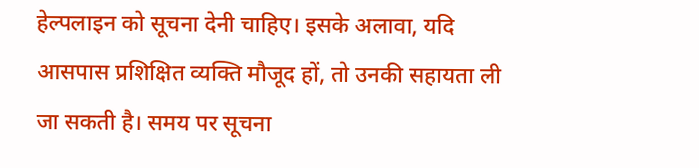हेल्पलाइन को सूचना देनी चाहिए। इसके अलावा, यदि आसपास प्रशिक्षित व्यक्ति मौजूद हों, तो उनकी सहायता ली जा सकती है। समय पर सूचना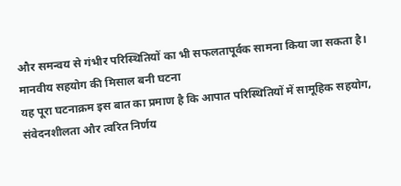और समन्वय से गंभीर परिस्थितियों का भी सफलतापूर्वक सामना किया जा सकता है।
मानवीय सहयोग की मिसाल बनी घटना
यह पूरा घटनाक्रम इस बात का प्रमाण है कि आपात परिस्थितियों में सामूहिक सहयोग, संवेदनशीलता और त्वरित निर्णय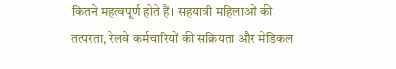कितने महत्वपूर्ण होते हैं। सहयात्री महिलाओं की तत्परता, रेलवे कर्मचारियों की सक्रियता और मेडिकल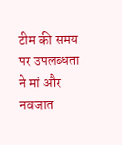टीम की समय पर उपलब्धता ने मां और नवजात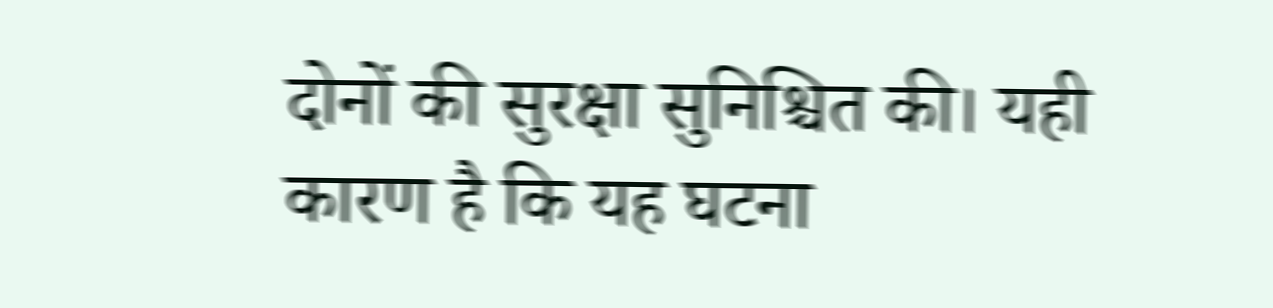दोनों की सुरक्षा सुनिश्चित की। यही कारण है कि यह घटना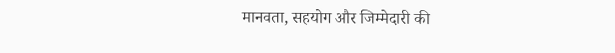मानवता, सहयोग और जिम्मेदारी की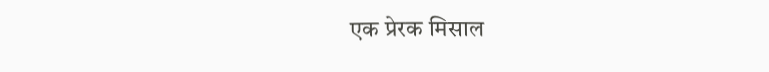एक प्रेरक मिसाल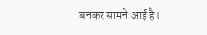बनकर सामने आई है।